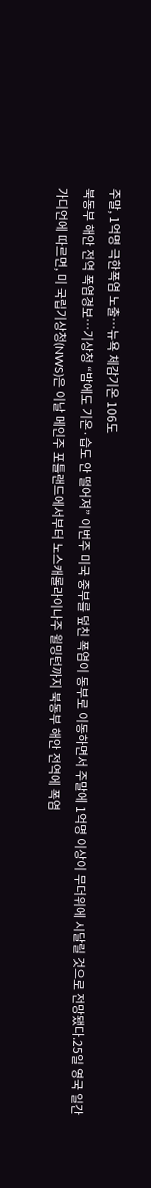주말, 1억명 극한폭염 노출⋯뉴욕 체감기온 106도
북동부 해안 전역 폭염경보…기상청 “밤에도 기온·습도 안 떨어져” 이번주 미국 중부를 덮친 폭염이 동부로 이동하면서 주말에 1억명 이상이 무더위에 시달릴 것으로 전망됐다.25일 영국 일간 가디언에 따르면, 미 국립기상청(NWS)은 이날 메인주 포틀랜드에서부터 노스캐롤라이나주 윌밍턴까지 북동부 해안 전역에 폭염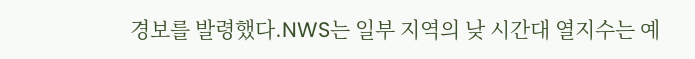경보를 발령했다.NWS는 일부 지역의 낮 시간대 열지수는 예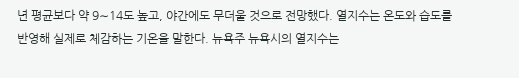년 평균보다 약 9∼14도 높고, 야간에도 무더울 것으로 전망했다. 열지수는 온도와 습도를 반영해 실제로 체감하는 기온을 말한다. 뉴욕주 뉴욕시의 열지수는